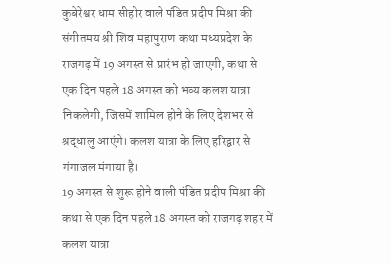कुबेरेश्वर धाम सीहोर वाले पंडित प्रदीप मिश्रा की संगीतमय श्री शिव महापुराण कथा मध्यप्रदेश के राजगढ़ में 19 अगस्त से प्रारंभ हो जाएगी, कथा से एक दिन पहले 18 अगस्त को भव्य कलश यात्रा निकलेगी, जिसमें शामिल होने के लिए देशभर से श्रद्धालु आएंगे। कलश यात्रा के लिए हरिद्वार से गंगाजल मंगाया है।
19 अगस्त से शुरू होने वाली पंडित प्रदीप मिश्रा की कथा से एक दिन पहले 18 अगस्त को राजगढ़ शहर में कलश यात्रा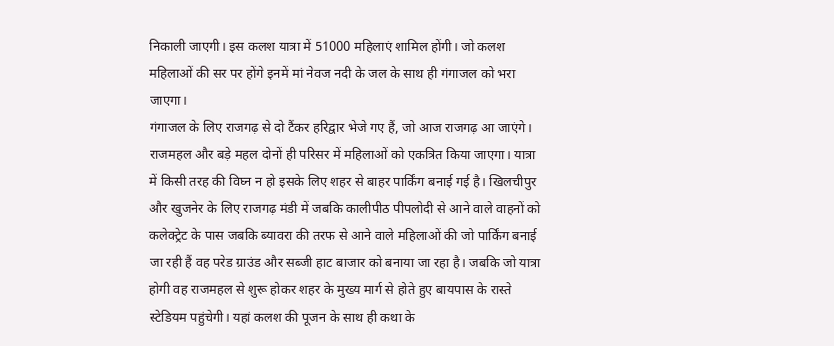निकाली जाएगी। इस कलश यात्रा में 51000 महिलाएं शामिल होंगी। जो कलश महिलाओं की सर पर होंगे इनमें मां नेवज नदी के जल के साथ ही गंगाजल को भरा जाएगा।
गंगाजल के लिए राजगढ़ से दो टैंकर हरिद्वार भेजे गए हैं, जो आज राजगढ़ आ जाएंगे। राजमहल और बड़े महल दोनों ही परिसर में महिलाओं को एकत्रित किया जाएगा। यात्रा में किसी तरह की विघ्न न हो इसके लिए शहर से बाहर पार्किंग बनाई गई है। खिलचीपुर और खुजनेर के लिए राजगढ़ मंडी में जबकि कालीपीठ पीपलोदी से आने वाले वाहनों को कलेक्ट्रेट के पास जबकि ब्यावरा की तरफ से आने वाले महिलाओं की जो पार्किंग बनाई जा रही हैं वह परेड ग्राउंड और सब्जी हाट बाजार को बनाया जा रहा है। जबकि जो यात्रा होगी वह राजमहल से शुरू होकर शहर के मुख्य मार्ग से होते हुए बायपास के रास्ते स्टेडियम पहुंचेगी। यहां कलश की पूजन के साथ ही कथा के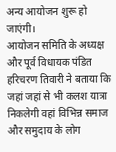अन्य आयोजन शुरू हो जाएंगी।
आयोजन समिति के अध्यक्ष और पूर्व विधायक पंडित हरिचरण तिवारी ने बताया कि जहां जहां से भी कलश यात्रा निकलेगी वहां विभिन्न समाज और समुदाय के लोग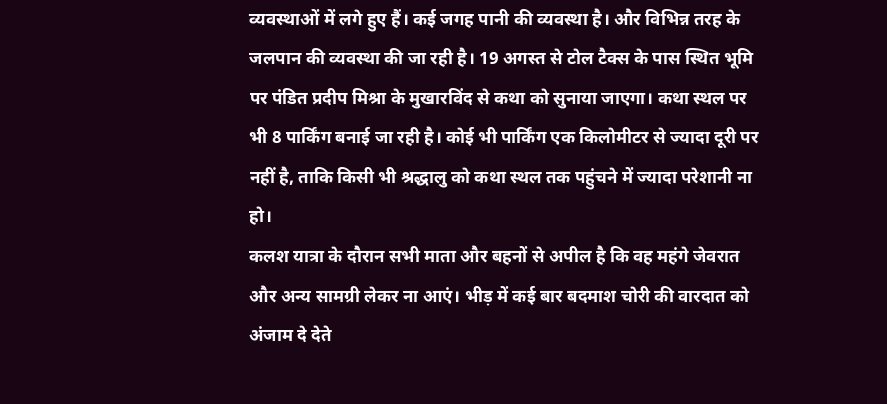व्यवस्थाओं में लगे हुए हैं। कई जगह पानी की व्यवस्था है। और विभिन्न तरह के जलपान की व्यवस्था की जा रही है। 19 अगस्त से टोल टैक्स के पास स्थित भूमि पर पंडित प्रदीप मिश्रा के मुखारविंद से कथा को सुनाया जाएगा। कथा स्थल पर भी 8 पार्किंग बनाई जा रही है। कोई भी पार्किंग एक किलोमीटर से ज्यादा दूरी पर नहीं है, ताकि किसी भी श्रद्धालु को कथा स्थल तक पहुंचने में ज्यादा परेशानी ना हो।
कलश यात्रा के दौरान सभी माता और बहनों से अपील है कि वह महंगे जेवरात और अन्य सामग्री लेकर ना आएं। भीड़ में कई बार बदमाश चोरी की वारदात को अंजाम दे देते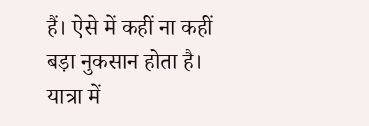हैं। ऐसे में कहीं ना कहीं बड़ा नुकसान होता है। यात्रा में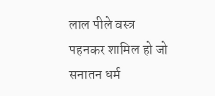लाल पीले वस्त्र पहनकर शामिल हो जो सनातन धर्म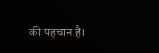की पहचान है।